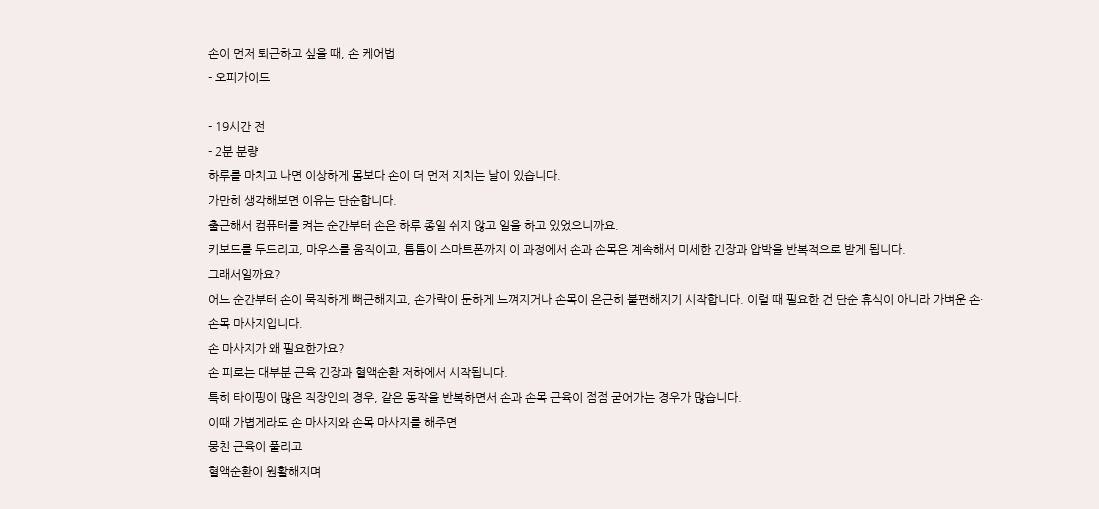손이 먼저 퇴근하고 싶을 때, 손 케어법
- 오피가이드

- 19시간 전
- 2분 분량
하루를 마치고 나면 이상하게 몸보다 손이 더 먼저 지치는 날이 있습니다.
가만히 생각해보면 이유는 단순합니다.
출근해서 컴퓨터를 켜는 순간부터 손은 하루 종일 쉬지 않고 일을 하고 있었으니까요.
키보드를 두드리고, 마우스를 움직이고, 틈틈이 스마트폰까지 이 과정에서 손과 손목은 계속해서 미세한 긴장과 압박을 반복적으로 받게 됩니다.
그래서일까요?
어느 순간부터 손이 묵직하게 뻐근해지고, 손가락이 둔하게 느껴지거나 손목이 은근히 불편해지기 시작합니다. 이럴 때 필요한 건 단순 휴식이 아니라 가벼운 손·손목 마사지입니다.
손 마사지가 왜 필요한가요?
손 피로는 대부분 근육 긴장과 혈액순환 저하에서 시작됩니다.
특히 타이핑이 많은 직장인의 경우, 같은 동작을 반복하면서 손과 손목 근육이 점점 굳어가는 경우가 많습니다.
이때 가볍게라도 손 마사지와 손목 마사지를 해주면
뭉친 근육이 풀리고
혈액순환이 원활해지며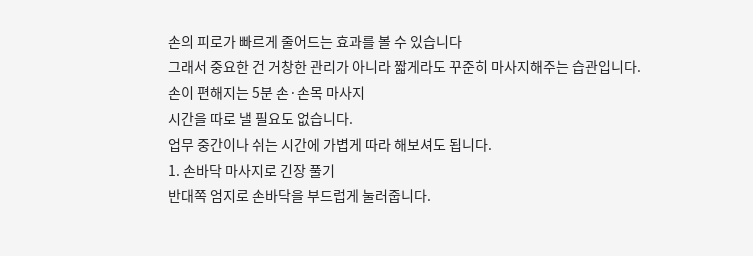손의 피로가 빠르게 줄어드는 효과를 볼 수 있습니다
그래서 중요한 건 거창한 관리가 아니라 짧게라도 꾸준히 마사지해주는 습관입니다.
손이 편해지는 5분 손·손목 마사지
시간을 따로 낼 필요도 없습니다.
업무 중간이나 쉬는 시간에 가볍게 따라 해보셔도 됩니다.
1. 손바닥 마사지로 긴장 풀기
반대쪽 엄지로 손바닥을 부드럽게 눌러줍니다.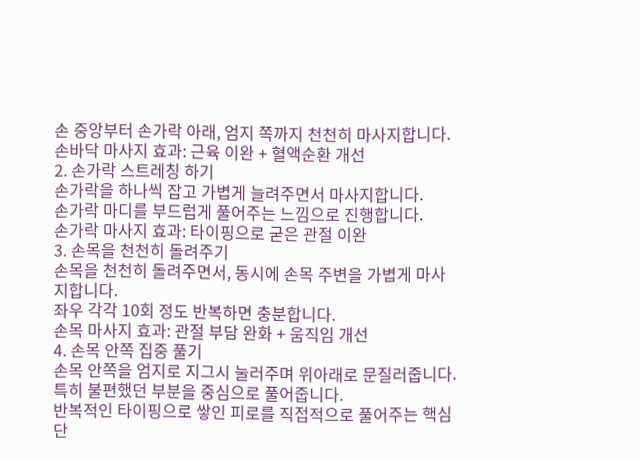손 중앙부터 손가락 아래, 엄지 쪽까지 천천히 마사지합니다.
손바닥 마사지 효과: 근육 이완 + 혈액순환 개선
2. 손가락 스트레칭 하기
손가락을 하나씩 잡고 가볍게 늘려주면서 마사지합니다.
손가락 마디를 부드럽게 풀어주는 느낌으로 진행합니다.
손가락 마사지 효과: 타이핑으로 굳은 관절 이완
3. 손목을 천천히 돌려주기
손목을 천천히 돌려주면서, 동시에 손목 주변을 가볍게 마사지합니다.
좌우 각각 10회 정도 반복하면 충분합니다.
손목 마사지 효과: 관절 부담 완화 + 움직임 개선
4. 손목 안쪽 집중 풀기
손목 안쪽을 엄지로 지그시 눌러주며 위아래로 문질러줍니다.
특히 불편했던 부분을 중심으로 풀어줍니다.
반복적인 타이핑으로 쌓인 피로를 직접적으로 풀어주는 핵심 단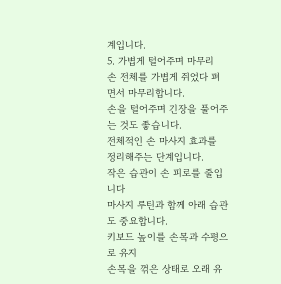계입니다.
5. 가볍게 털어주며 마무리
손 전체를 가볍게 쥐었다 펴면서 마무리합니다.
손을 털어주며 긴장을 풀어주는 것도 좋습니다.
전체적인 손 마사지 효과를 정리해주는 단계입니다.
작은 습관이 손 피로를 줄입니다
마사지 루틴과 함께 아래 습관도 중요합니다.
키보드 높이를 손목과 수평으로 유지
손목을 꺾은 상태로 오래 유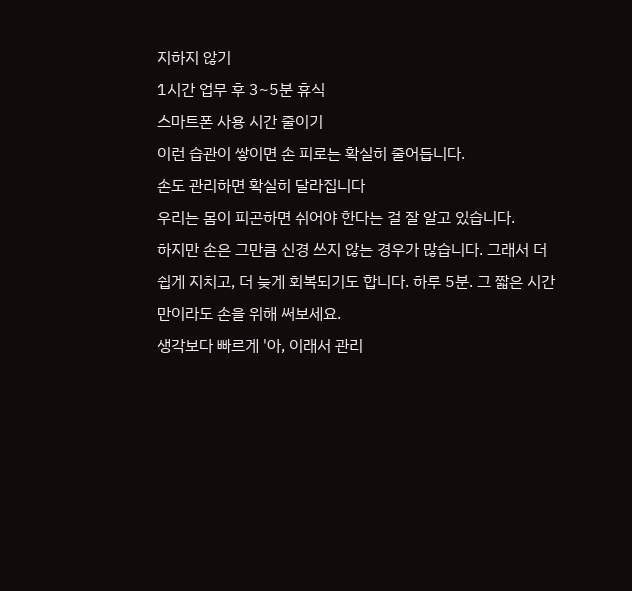지하지 않기
1시간 업무 후 3~5분 휴식
스마트폰 사용 시간 줄이기
이런 습관이 쌓이면 손 피로는 확실히 줄어듭니다.
손도 관리하면 확실히 달라집니다
우리는 몸이 피곤하면 쉬어야 한다는 걸 잘 알고 있습니다.
하지만 손은 그만큼 신경 쓰지 않는 경우가 많습니다. 그래서 더 쉽게 지치고, 더 늦게 회복되기도 합니다. 하루 5분. 그 짧은 시간만이라도 손을 위해 써보세요.
생각보다 빠르게 '아, 이래서 관리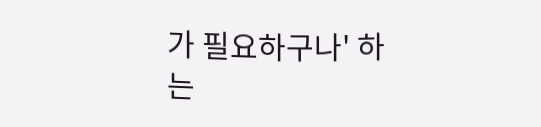가 필요하구나' 하는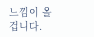느낌이 올 겁니다.